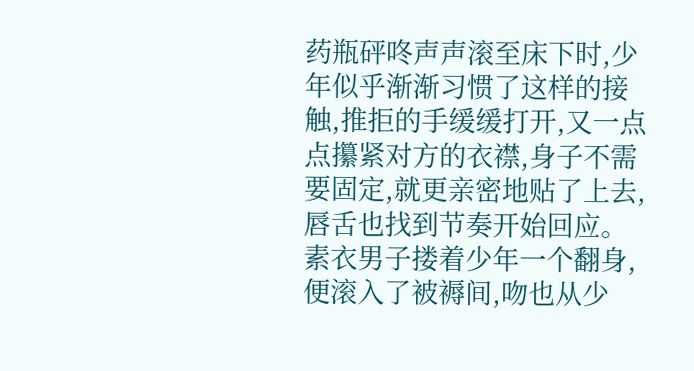药瓶砰咚声声滚至床下时,少年似乎渐渐习惯了这样的接触,推拒的手缓缓打开,又一点点攥紧对方的衣襟,身子不需要固定,就更亲密地贴了上去,唇舌也找到节奏开始回应。
素衣男子搂着少年一个翻身,便滚入了被褥间,吻也从少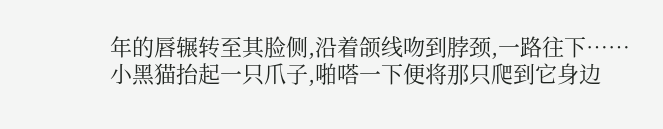年的唇辗转至其脸侧,沿着颌线吻到脖颈,一路往下……
小黑猫抬起一只爪子,啪嗒一下便将那只爬到它身边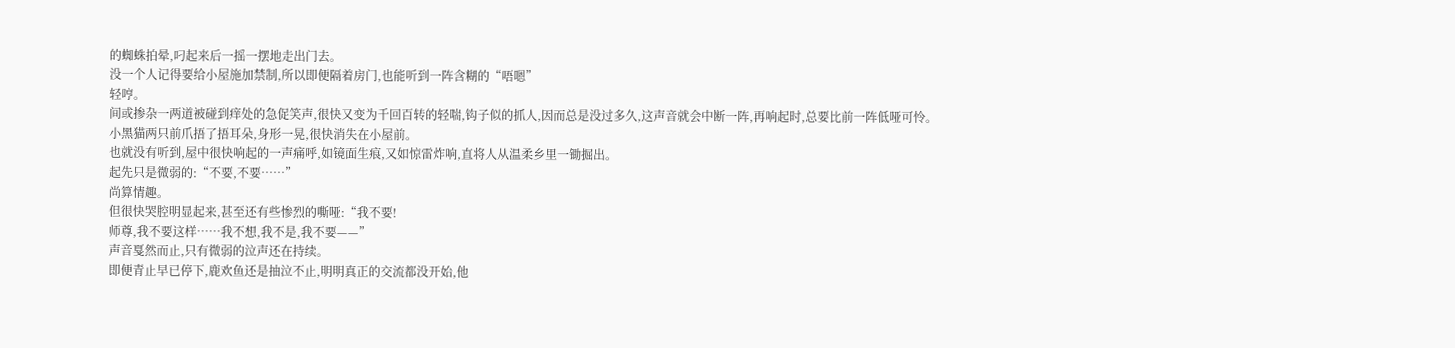的蜘蛛拍晕,叼起来后一摇一摆地走出门去。
没一个人记得要给小屋施加禁制,所以即便隔着房门,也能听到一阵含糊的“唔嗯”
轻哼。
间或掺杂一两道被碰到痒处的急促笑声,很快又变为千回百转的轻喘,钩子似的抓人,因而总是没过多久,这声音就会中断一阵,再响起时,总要比前一阵低哑可怜。
小黑猫两只前爪捂了捂耳朵,身形一晃,很快消失在小屋前。
也就没有听到,屋中很快响起的一声痛呼,如镜面生痕,又如惊雷炸响,直将人从温柔乡里一锄掘出。
起先只是微弱的:“不要,不要……”
尚算情趣。
但很快哭腔明显起来,甚至还有些惨烈的嘶哑:“我不要!
师尊,我不要这样……我不想,我不是,我不要——”
声音戛然而止,只有微弱的泣声还在持续。
即便青止早已停下,鹿欢鱼还是抽泣不止,明明真正的交流都没开始,他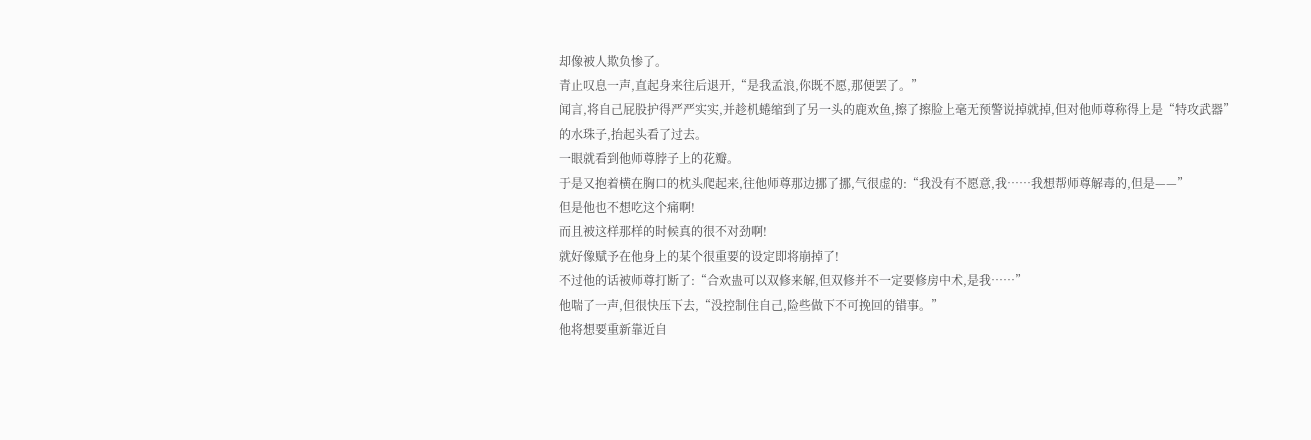却像被人欺负惨了。
青止叹息一声,直起身来往后退开,“是我孟浪,你既不愿,那便罢了。”
闻言,将自己屁股护得严严实实,并趁机蜷缩到了另一头的鹿欢鱼,擦了擦脸上毫无预警说掉就掉,但对他师尊称得上是“特攻武器”
的水珠子,抬起头看了过去。
一眼就看到他师尊脖子上的花瓣。
于是又抱着横在胸口的枕头爬起来,往他师尊那边挪了挪,气很虚的:“我没有不愿意,我……我想帮师尊解毒的,但是——”
但是他也不想吃这个痛啊!
而且被这样那样的时候真的很不对劲啊!
就好像赋予在他身上的某个很重要的设定即将崩掉了!
不过他的话被师尊打断了:“合欢蛊可以双修来解,但双修并不一定要修房中术,是我……”
他喘了一声,但很快压下去,“没控制住自己,险些做下不可挽回的错事。”
他将想要重新靠近自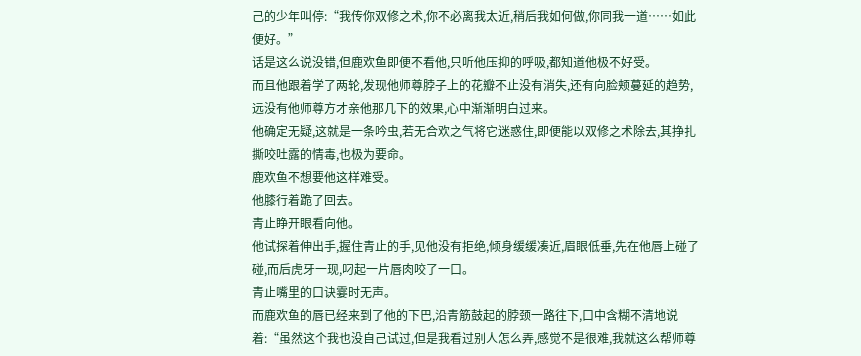己的少年叫停:“我传你双修之术,你不必离我太近,稍后我如何做,你同我一道……如此便好。”
话是这么说没错,但鹿欢鱼即便不看他,只听他压抑的呼吸,都知道他极不好受。
而且他跟着学了两轮,发现他师尊脖子上的花瓣不止没有消失,还有向脸颊蔓延的趋势,远没有他师尊方才亲他那几下的效果,心中渐渐明白过来。
他确定无疑,这就是一条吟虫,若无合欢之气将它迷惑住,即便能以双修之术除去,其挣扎撕咬吐露的情毒,也极为要命。
鹿欢鱼不想要他这样难受。
他膝行着跪了回去。
青止睁开眼看向他。
他试探着伸出手,握住青止的手,见他没有拒绝,倾身缓缓凑近,眉眼低垂,先在他唇上碰了碰,而后虎牙一现,叼起一片唇肉咬了一口。
青止嘴里的口诀霎时无声。
而鹿欢鱼的唇已经来到了他的下巴,沿青筋鼓起的脖颈一路往下,口中含糊不清地说着:“虽然这个我也没自己试过,但是我看过别人怎么弄,感觉不是很难,我就这么帮师尊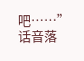吧……”
话音落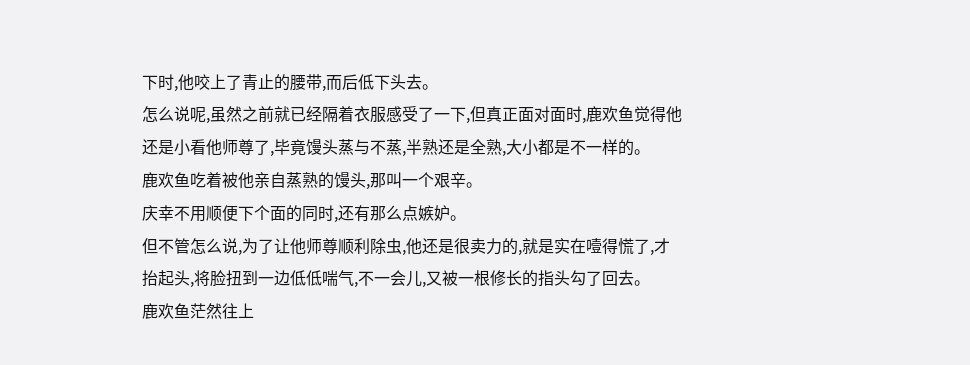下时,他咬上了青止的腰带,而后低下头去。
怎么说呢,虽然之前就已经隔着衣服感受了一下,但真正面对面时,鹿欢鱼觉得他还是小看他师尊了,毕竟馒头蒸与不蒸,半熟还是全熟,大小都是不一样的。
鹿欢鱼吃着被他亲自蒸熟的馒头,那叫一个艰辛。
庆幸不用顺便下个面的同时,还有那么点嫉妒。
但不管怎么说,为了让他师尊顺利除虫,他还是很卖力的,就是实在噎得慌了,才抬起头,将脸扭到一边低低喘气,不一会儿,又被一根修长的指头勾了回去。
鹿欢鱼茫然往上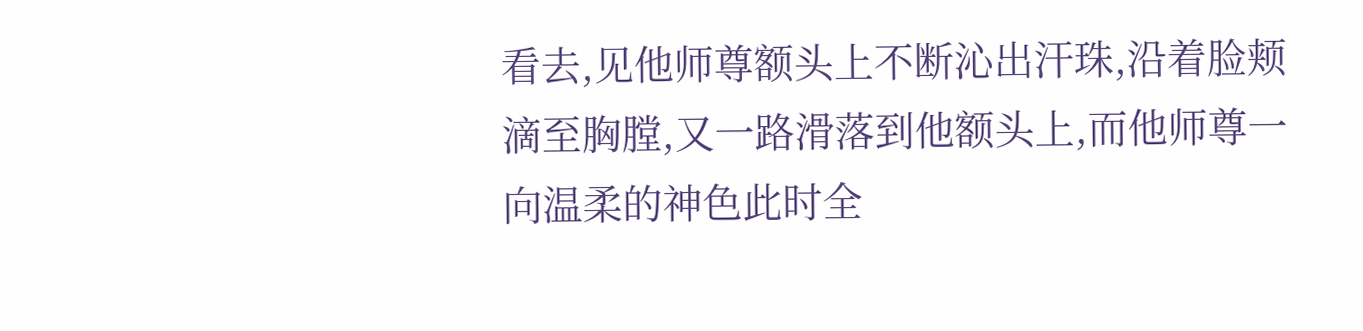看去,见他师尊额头上不断沁出汗珠,沿着脸颊滴至胸膛,又一路滑落到他额头上,而他师尊一向温柔的神色此时全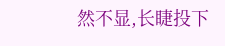然不显,长睫投下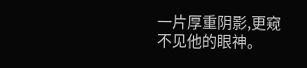一片厚重阴影,更窥不见他的眼神。